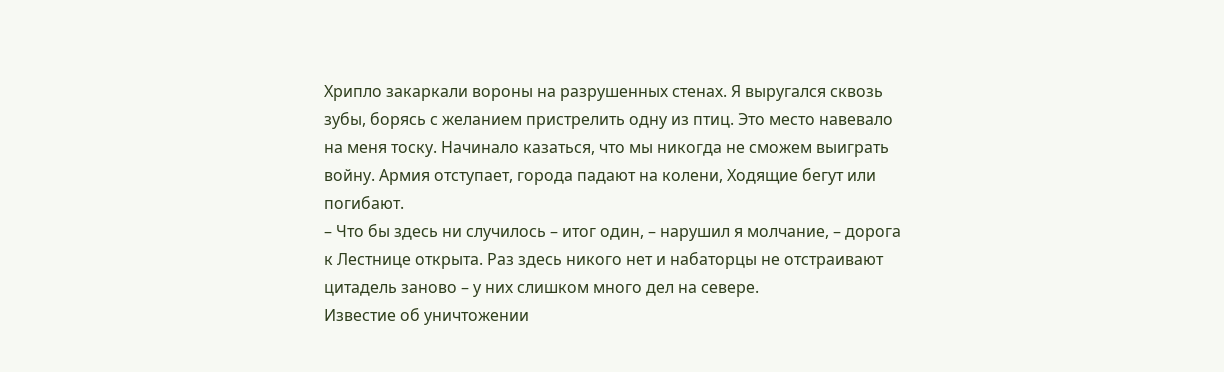Хрипло закаркали вороны на разрушенных стенах. Я выругался сквозь зубы, борясь с желанием пристрелить одну из птиц. Это место навевало на меня тоску. Начинало казаться, что мы никогда не сможем выиграть войну. Армия отступает, города падают на колени, Ходящие бегут или погибают.
– Что бы здесь ни случилось – итог один, – нарушил я молчание, – дорога к Лестнице открыта. Раз здесь никого нет и набаторцы не отстраивают цитадель заново – у них слишком много дел на севере.
Известие об уничтожении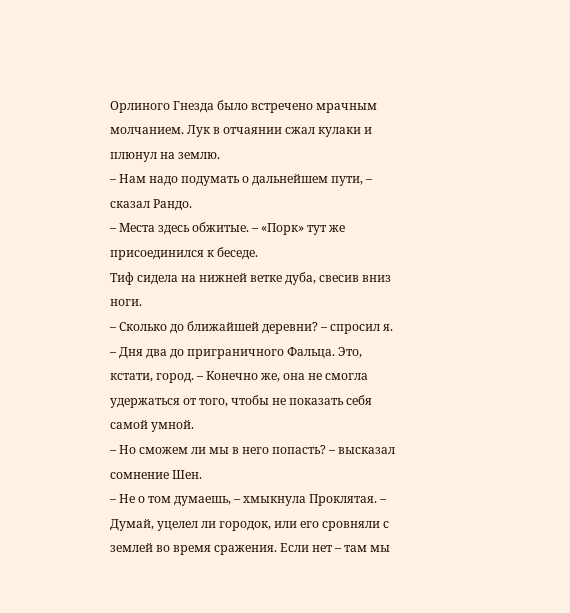Орлиного Гнезда было встречено мрачным молчанием. Лук в отчаянии сжал кулаки и плюнул на землю.
– Нам надо подумать о дальнейшем пути, – сказал Рандо.
– Места здесь обжитые. – «Порк» тут же присоединился к беседе.
Тиф сидела на нижней ветке дуба, свесив вниз ноги.
– Сколько до ближайшей деревни? – спросил я.
– Дня два до приграничного Фальца. Это, кстати, город. – Конечно же, она не смогла удержаться от того, чтобы не показать себя самой умной.
– Но сможем ли мы в него попасть? – высказал сомнение Шен.
– Не о том думаешь, – хмыкнула Проклятая. – Думай, уцелел ли городок, или его сровняли с землей во время сражения. Если нет – там мы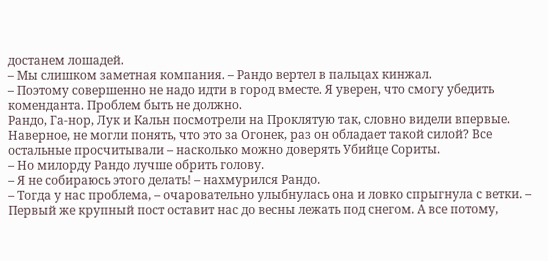достанем лошадей.
– Мы слишком заметная компания. – Рандо вертел в пальцах кинжал.
– Поэтому совершенно не надо идти в город вместе. Я уверен, что смогу убедить коменданта. Проблем быть не должно.
Рандо, Га-нор, Лук и Кальн посмотрели на Проклятую так, словно видели впервые. Наверное, не могли понять, что это за Огонек, раз он обладает такой силой? Все остальные просчитывали – насколько можно доверять Убийце Сориты.
– Но милорду Рандо лучше обрить голову.
– Я не собираюсь этого делать! – нахмурился Рандо.
– Тогда у нас проблема, – очаровательно улыбнулась она и ловко спрыгнула с ветки. – Первый же крупный пост оставит нас до весны лежать под снегом. А все потому,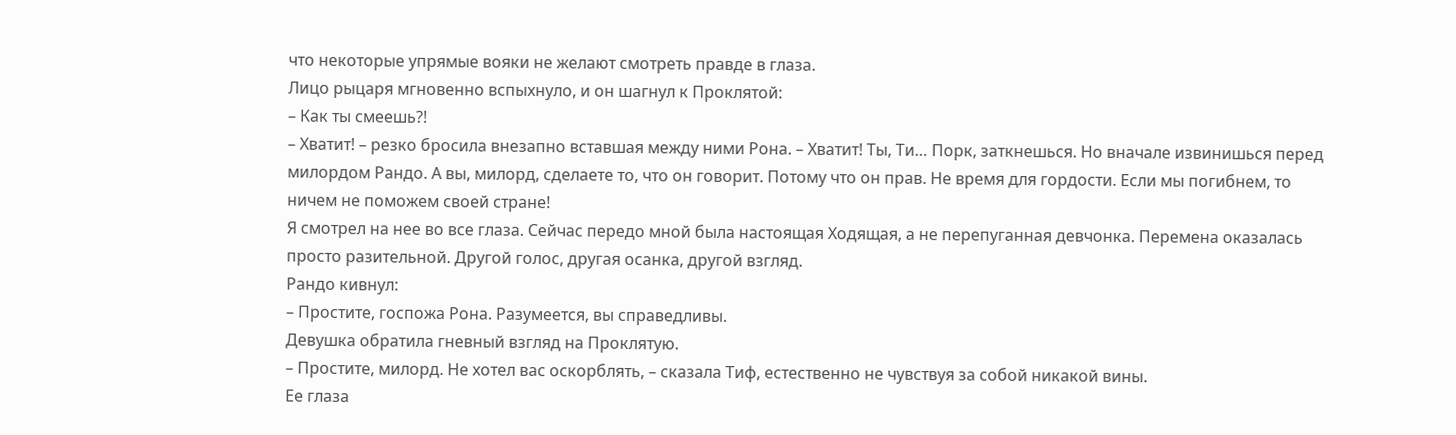что некоторые упрямые вояки не желают смотреть правде в глаза.
Лицо рыцаря мгновенно вспыхнуло, и он шагнул к Проклятой:
– Как ты смеешь?!
– Хватит! – резко бросила внезапно вставшая между ними Рона. – Хватит! Ты, Ти… Порк, заткнешься. Но вначале извинишься перед милордом Рандо. А вы, милорд, сделаете то, что он говорит. Потому что он прав. Не время для гордости. Если мы погибнем, то ничем не поможем своей стране!
Я смотрел на нее во все глаза. Сейчас передо мной была настоящая Ходящая, а не перепуганная девчонка. Перемена оказалась просто разительной. Другой голос, другая осанка, другой взгляд.
Рандо кивнул:
– Простите, госпожа Рона. Разумеется, вы справедливы.
Девушка обратила гневный взгляд на Проклятую.
– Простите, милорд. Не хотел вас оскорблять, – сказала Тиф, естественно не чувствуя за собой никакой вины.
Ее глаза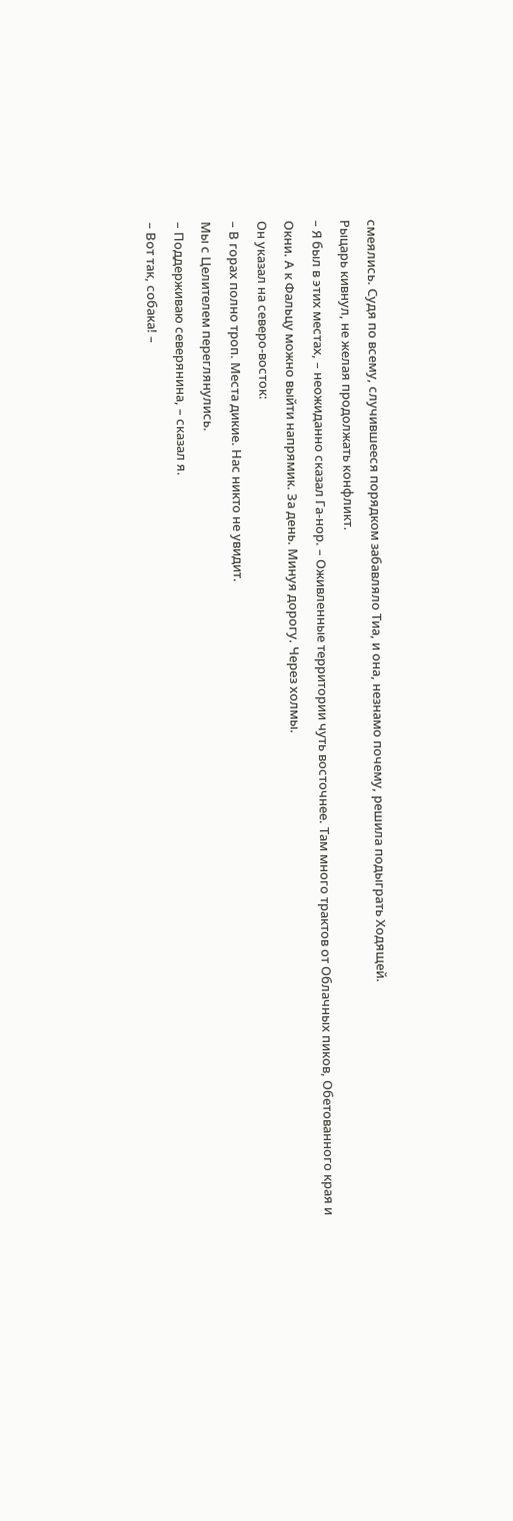смеялись. Судя по всему, случившееся порядком забавляло Тиа, и она, незнамо почему, решила подыграть Ходящей.
Рыцарь кивнул, не желая продолжать конфликт.
– Я был в этих местах, – неожиданно сказал Га-нор. – Оживленные территории чуть восточнее. Там много трактов от Облачных пиков, Обетованного края и Окни. А к Фальцу можно выйти напрямик. За день. Минуя дорогу. Через холмы.
Он указал на северо-восток:
– В горах полно троп. Места дикие. Нас никто не увидит.
Мы с Целителем переглянулись.
– Поддерживаю северянина, – сказал я.
– Вот так, собака! –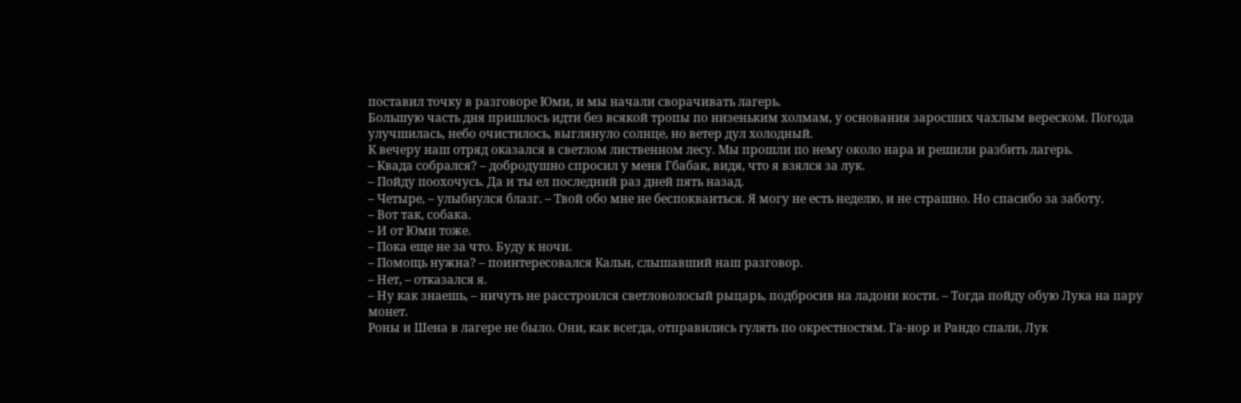поставил точку в разговоре Юми, и мы начали сворачивать лагерь.
Большую часть дня пришлось идти без всякой тропы по низеньким холмам, у основания заросших чахлым вереском. Погода улучшилась, небо очистилось, выглянуло солнце, но ветер дул холодный.
К вечеру наш отряд оказался в светлом лиственном лесу. Мы прошли по нему около нара и решили разбить лагерь.
– Квада собрался? – добродушно спросил у меня Гбабак, видя, что я взялся за лук.
– Пойду поохочусь. Да и ты ел последний раз дней пять назад.
– Четыре, – улыбнулся блазг. – Твой обо мне не беспокваиться. Я могу не есть неделю, и не страшно. Но спасибо за заботу.
– Вот так, собака.
– И от Юми тоже.
– Пока еще не за что. Буду к ночи.
– Помощь нужна? – поинтересовался Кальн, слышавший наш разговор.
– Нет, – отказался я.
– Ну как знаешь, – ничуть не расстроился светловолосый рыцарь, подбросив на ладони кости. – Тогда пойду обую Лука на пару монет.
Роны и Шена в лагере не было. Они, как всегда, отправились гулять по окрестностям. Га-нор и Рандо спали, Лук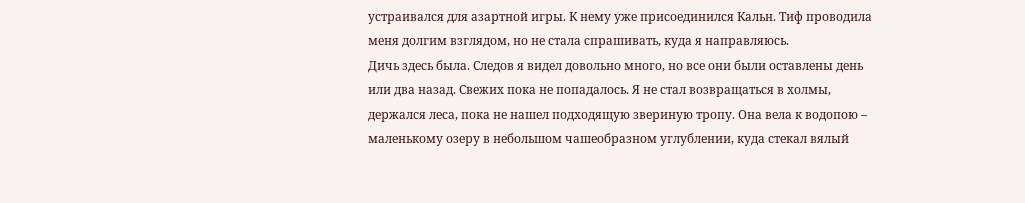устраивался для азартной игры. К нему уже присоединился Кальн. Тиф проводила меня долгим взглядом, но не стала спрашивать, куда я направляюсь.
Дичь здесь была. Следов я видел довольно много, но все они были оставлены день или два назад. Свежих пока не попадалось. Я не стал возвращаться в холмы, держался леса, пока не нашел подходящую звериную тропу. Она вела к водопою – маленькому озеру в небольшом чашеобразном углублении, куда стекал вялый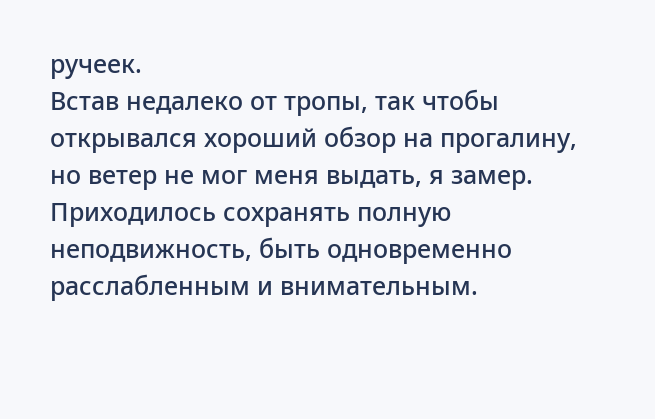ручеек.
Встав недалеко от тропы, так чтобы открывался хороший обзор на прогалину, но ветер не мог меня выдать, я замер. Приходилось сохранять полную неподвижность, быть одновременно расслабленным и внимательным.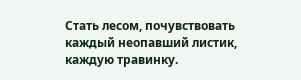Стать лесом, почувствовать каждый неопавший листик, каждую травинку.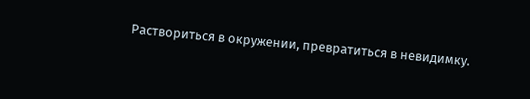Раствориться в окружении, превратиться в невидимку.